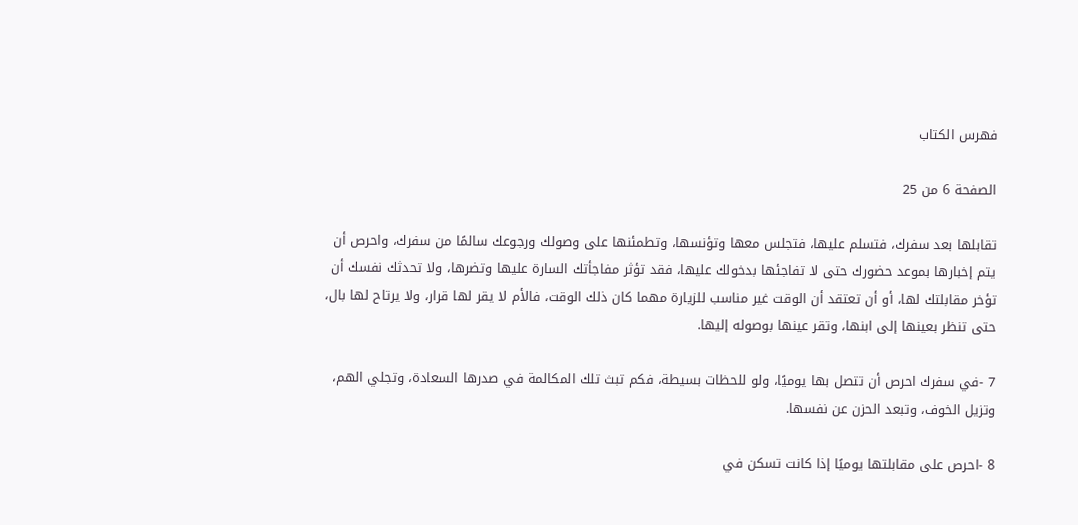فهرس الكتاب

الصفحة 6 من 25

تقابلها بعد سفرك، فتسلم عليها، فتجلس معها وتؤنسها، وتطمئنها على وصولك ورجوعك سالمًا من سفرك، واحرص أن يتم إخبارها بموعد حضورك حتى لا تفاجئها بدخولك عليها، فقد تؤثر مفاجأتك السارة عليها وتضرها، ولا تحدثك نفسك أن تؤخر مقابلتك لها، أو أن تعتقد أن الوقت غير مناسب للزيارة مهما كان ذلك الوقت، فالأم لا يقر لها قرار، ولا يرتاح لها بال، حتى تنظر بعينها إلى ابنها، وتقر عينها بوصوله إليها.

7 -في سفرك احرص أن تتصل بها يوميًا، ولو للحظات بسيطة، فكم تبث تلك المكالمة في صدرها السعادة، وتجلي الهم، وتزيل الخوف، وتبعد الحزن عن نفسها.

8 -احرص على مقابلتها يوميًا إذا كانت تسكن في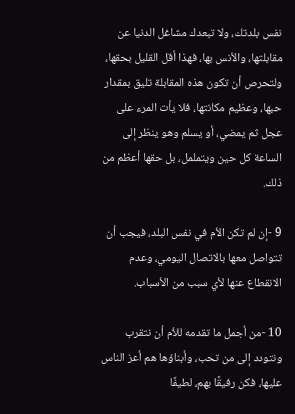نفس بلدتك، ولا تبعدك مشاغل الدنيا عن مقابلتها، والأنس بها، فهذا أقل القليل بحقها، ولتحرص أن تكون هذه المقابلة تليق بمقدار حبها، وعظيم مكانتها، فلا يأت المرء على عجل ثم يمضي، أو يسلم وهو ينظر إلى الساعة كل حين ويتململ، بل حقها أعظم من ذلك.

9 -إن لم تكن الأم في نفس البلد، فيجب أن تتواصل معها بالاتصال اليومي، وعدم الانقطاع عنها لأي سبب من الأسباب.

10 -من أجمل ما تقدمه للأم أن نتقرب ونتودد إلى من تحب، وأبناؤها هم أعز الناس عليها، فكن رفيقًا بهم، لطيفًا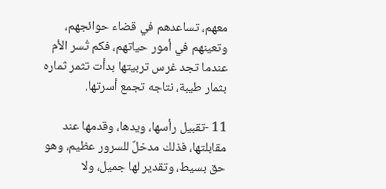معهم، تساعدهم في قضاء حوائجهم، وتعينهم في أمور حياتهم، فكم تُسر الأم عندما تجد غرس تربيتها بدأت تثمر ثماره بثمار طيبة، نتاجه تجمع أسرتها.

11 -تقبيل رأسها، ويدها، وقدمها عند مقابلتها، فذلك مدخلٌ للسرور عظيم، وهو حق بسيط، وتقدير لها جميل، ولا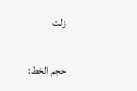زلت

حجم الخط: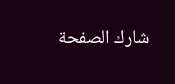شارك الصفحة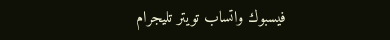فيسبوك واتساب تويتر تليجرام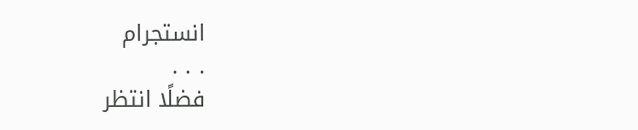انستجرام
. . .
فضلًا انتظر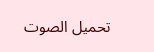تحميل الصوت